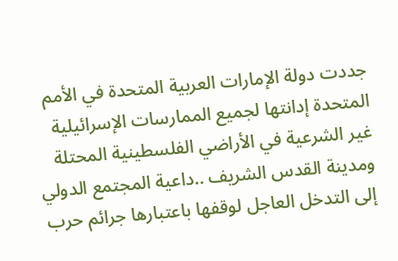جددت دولة الإمارات العربية المتحدة في الأمم المتحدة إدانتها لجميع الممارسات الإسرائيلية غير الشرعية في الأراضي الفلسطينية المحتلة ومدينة القدس الشريف ..داعية المجتمع الدولي إلى التدخل العاجل لوقفها باعتبارها جرائم حرب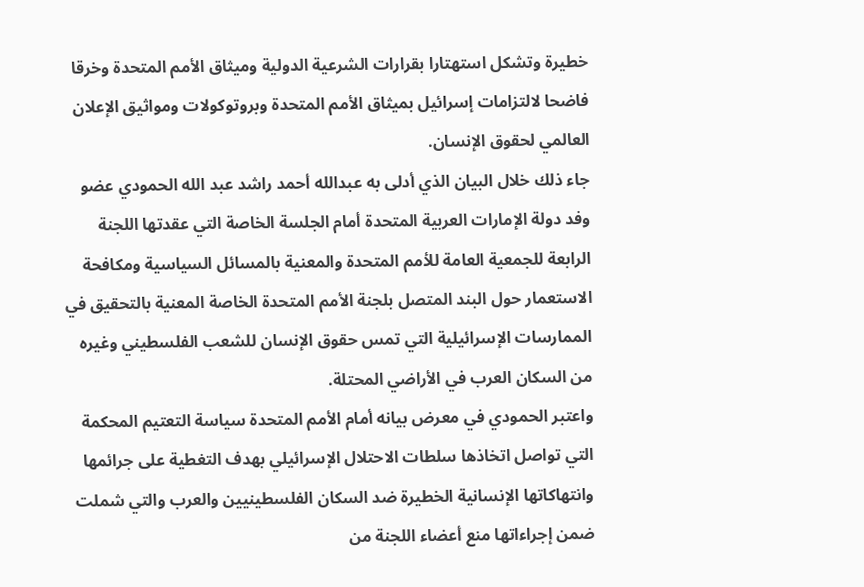خطيرة وتشكل استهتارا بقرارات الشرعية الدولية وميثاق الأمم المتحدة وخرقا فاضحا لالتزامات إسرائيل بميثاق الأمم المتحدة وبروتوكولات ومواثيق الإعلان العالمي لحقوق الإنسان.
جاء ذلك خلال البيان الذي أدلى به عبدالله أحمد راشد عبد الله الحمودي عضو وفد دولة الإمارات العربية المتحدة أمام الجلسة الخاصة التي عقدتها اللجنة الرابعة للجمعية العامة للأمم المتحدة والمعنية بالمسائل السياسية ومكافحة الاستعمار حول البند المتصل بلجنة الأمم المتحدة الخاصة المعنية بالتحقيق في الممارسات الإسرائيلية التي تمس حقوق الإنسان للشعب الفلسطيني وغيره من السكان العرب في الأراضي المحتلة.
واعتبر الحمودي في معرض بيانه أمام الأمم المتحدة سياسة التعتيم المحكمة التي تواصل اتخاذها سلطات الاحتلال الإسرائيلي بهدف التغطية على جرائمها وانتهاكاتها الإنسانية الخطيرة ضد السكان الفلسطينيين والعرب والتي شملت ضمن إجراءاتها منع أعضاء اللجنة من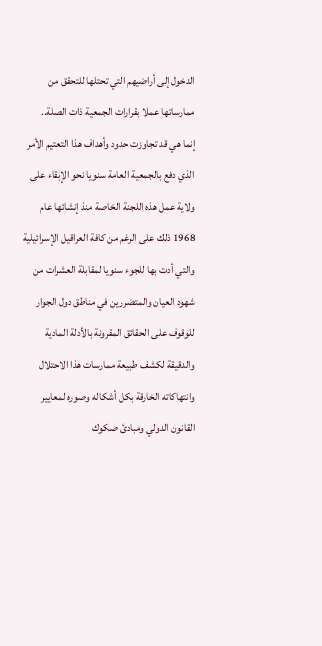الدخول إلى أراضيهم التي تحتلها للتحقق من ممارساتها عملا بقرارات الجمعية ذات الصلة..
إنما هي قد تجاوزت حدود وأهداف هذا التعتيم الأمر الذي دفع بالجمعية العامة سنويا نحو الإبقاء على ولاية عمل هذه اللجنة الخاصة منذ إنشائها عام 1968 ذلك على الرغم من كافة العراقيل الإسرائيلية والتي أدت بها للجوء سنويا لمقابلة العشرات من شهود العيان والمتضررين في مناطق دول الجوار للوقوف على الحقائق المقرونة بالأدلة المادية والدقيقة لكشف طبيعة ممارسات هذا الاحتلال وانتهاكاته الخارقة بكل أشكاله وصوره لمعايير القانون الدولي ومبادئ صكوك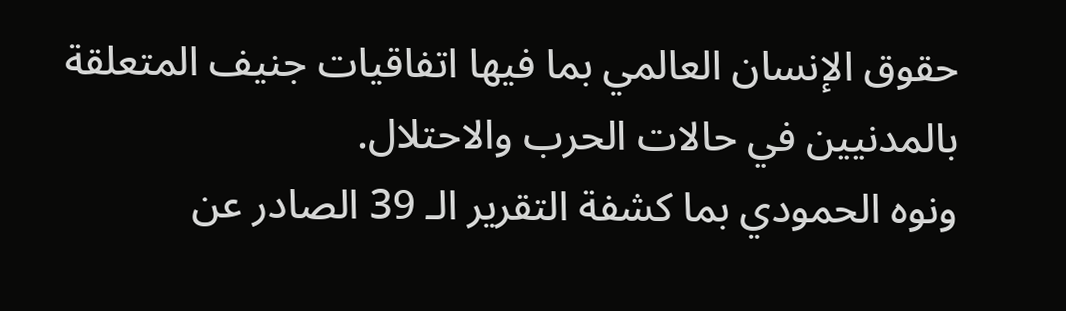حقوق الإنسان العالمي بما فيها اتفاقيات جنيف المتعلقة بالمدنيين في حالات الحرب والاحتلال.
ونوه الحمودي بما كشفة التقرير الـ 39 الصادر عن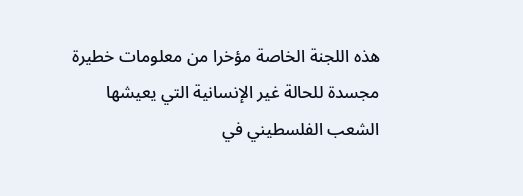هذه اللجنة الخاصة مؤخرا من معلومات خطيرة مجسدة للحالة غير الإنسانية التي يعيشها الشعب الفلسطيني في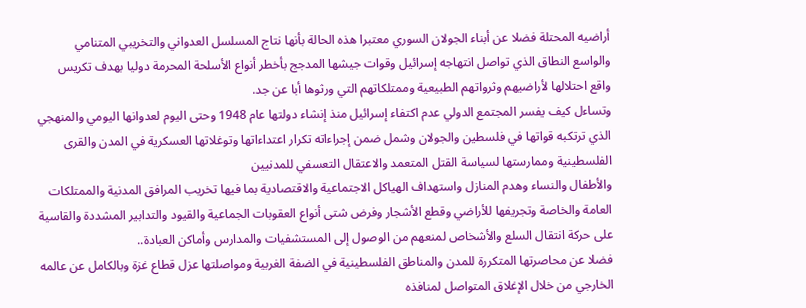أراضيه المحتلة فضلا عن أبناء الجولان السوري معتبرا هذه الحالة بأنها نتاج المسلسل العدواني والتخريبي المتنامي والواسع النطاق الذي تواصل انتهاجه إسرائيل وقوات جيشها المدجج بأخطر أنواع الأسلحة المحرمة دوليا بهدف تكريس واقع احتلالها لأراضيهم وثرواتهم الطبيعية وممتلكاتهم التي ورثوها أبا عن جد.
وتساءل كيف يفسر المجتمع الدولي عدم اكتفاء إسرائيل منذ إنشاء دولتها عام 1948 وحتى اليوم لعدوانها اليومي والمنهجي الذي ترتكبه قواتها في فلسطين والجولان وشمل ضمن إجراءاته تكرار اعتداءاتها وتوغلاتها العسكرية في المدن والقرى الفلسطينية وممارستها لسياسة القتل المتعمد والاعتقال التعسفي للمدنيين
والأطفال والنساء وهدم المنازل واستهداف الهياكل الاجتماعية والاقتصادية بما فيها تخريب المرافق المدنية والممتلكات العامة والخاصة وتجريفها للأراضي وقطع الأشجار وفرض شتى أنواع العقوبات الجماعية والقيود والتدابير المشددة والقاسية على حركة انتقال السلع والأشخاص لمنعهم من الوصول إلى المستشفيات والمدارس وأماكن العبادة..
فضلا عن محاصرتها المتكررة للمدن والمناطق الفلسطينية في الضفة الغربية ومواصلتها عزل قطاع غزة وبالكامل عن عالمه الخارجي من خلال الإغلاق المتواصل لمنافذه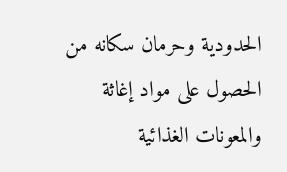الحدودية وحرمان سكانه من الحصول على مواد إغاثة والمعونات الغذائية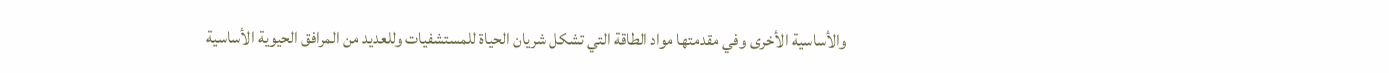والأساسية الأخرى وفي مقدمتها مواد الطاقة التي تشكل شريان الحياة للمستشفيات وللعديد من المرافق الحيوية الأساسية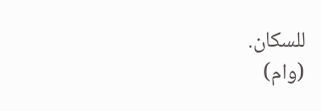للسكان.
(وام)